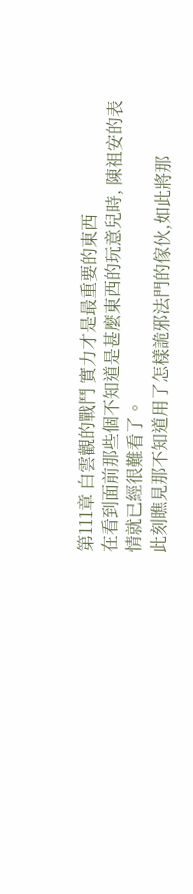第111章 白雲觀的戰鬥 實力才是最重要的東西
在看到面前那些個不知道是甚麼東西的玩意兒時, 陳祖安的表情就已經很難看了。
此刻瞧見那不知道用了怎樣詭邪法門的傢伙,如此將那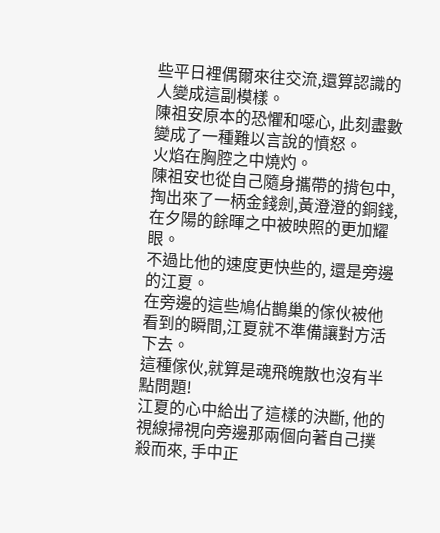些平日裡偶爾來往交流,還算認識的人變成這副模樣。
陳祖安原本的恐懼和噁心, 此刻盡數變成了一種難以言說的憤怒。
火焰在胸腔之中燒灼。
陳祖安也從自己隨身攜帶的揹包中, 掏出來了一柄金錢劍,黃澄澄的銅錢, 在夕陽的餘暉之中被映照的更加耀眼。
不過比他的速度更快些的, 還是旁邊的江夏。
在旁邊的這些鳩佔鵲巢的傢伙被他看到的瞬間,江夏就不準備讓對方活下去。
這種傢伙,就算是魂飛魄散也沒有半點問題!
江夏的心中給出了這樣的決斷, 他的視線掃視向旁邊那兩個向著自己撲殺而來, 手中正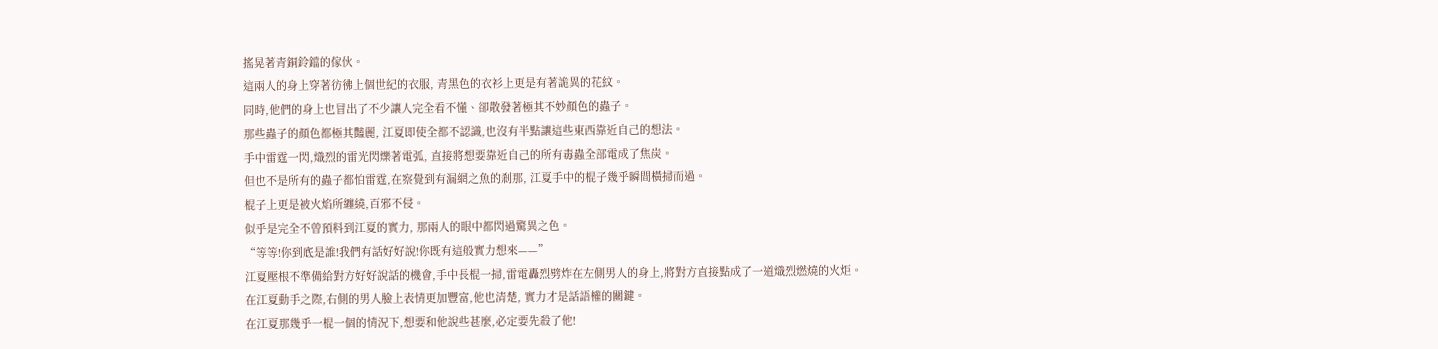搖晃著青銅鈴鐺的傢伙。
這兩人的身上穿著彷彿上個世紀的衣服, 青黑色的衣衫上更是有著詭異的花紋。
同時,他們的身上也冒出了不少讓人完全看不懂、卻散發著極其不妙顏色的蟲子。
那些蟲子的顏色都極其豔麗, 江夏即使全都不認識,也沒有半點讓這些東西靠近自己的想法。
手中雷霆一閃,熾烈的雷光閃爍著電弧, 直接將想要靠近自己的所有毒蟲全部電成了焦炭。
但也不是所有的蟲子都怕雷霆,在察覺到有漏網之魚的剎那, 江夏手中的棍子幾乎瞬間橫掃而過。
棍子上更是被火焰所纏繞,百邪不侵。
似乎是完全不曾預料到江夏的實力, 那兩人的眼中都閃過驚異之色。
“等等!你到底是誰!我們有話好好說!你既有這般實力想來——”
江夏壓根不準備給對方好好說話的機會,手中長棍一掃,雷電轟烈劈炸在左側男人的身上,將對方直接點成了一道熾烈燃燒的火炬。
在江夏動手之際,右側的男人臉上表情更加豐富,他也清楚, 實力才是話語權的關鍵。
在江夏那幾乎一棍一個的情況下,想要和他說些甚麼,必定要先殺了他!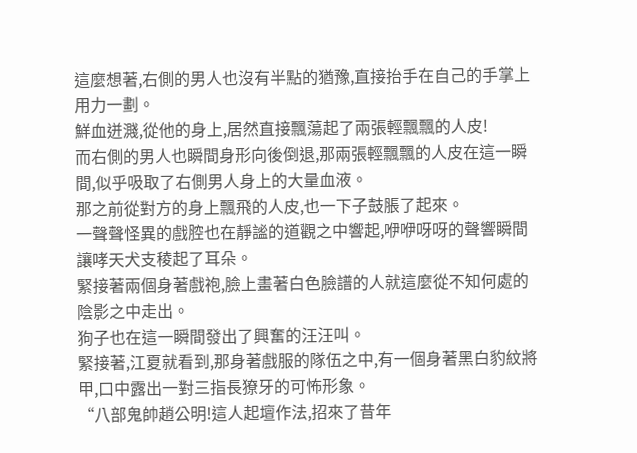這麼想著,右側的男人也沒有半點的猶豫,直接抬手在自己的手掌上用力一劃。
鮮血迸濺,從他的身上,居然直接飄蕩起了兩張輕飄飄的人皮!
而右側的男人也瞬間身形向後倒退,那兩張輕飄飄的人皮在這一瞬間,似乎吸取了右側男人身上的大量血液。
那之前從對方的身上飄飛的人皮,也一下子鼓脹了起來。
一聲聲怪異的戲腔也在靜謐的道觀之中響起,咿咿呀呀的聲響瞬間讓哮天犬支稜起了耳朵。
緊接著兩個身著戲袍,臉上畫著白色臉譜的人就這麼從不知何處的陰影之中走出。
狗子也在這一瞬間發出了興奮的汪汪叫。
緊接著,江夏就看到,那身著戲服的隊伍之中,有一個身著黑白豹紋將甲,口中露出一對三指長獠牙的可怖形象。
“八部鬼帥趙公明!這人起壇作法,招來了昔年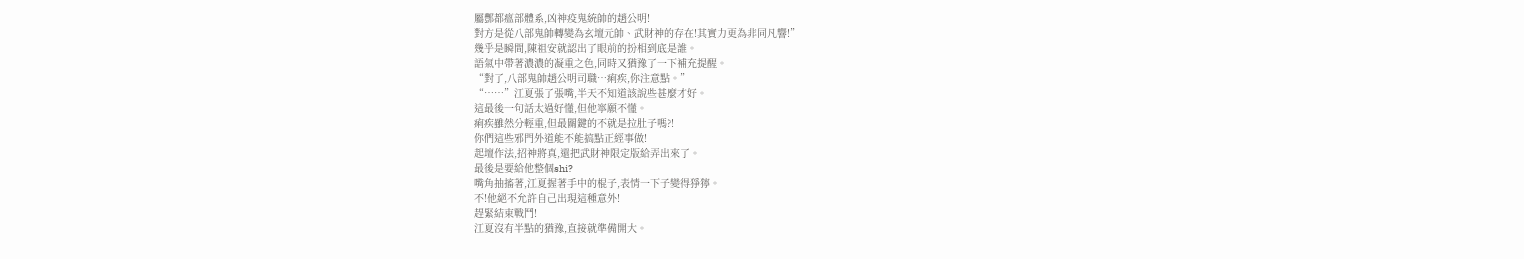屬酆都瘟部體系,凶神疫鬼統帥的趙公明!
對方是從八部鬼帥轉變為玄壇元帥、武財神的存在!其實力更為非同凡響!”
幾乎是瞬間,陳祖安就認出了眼前的扮相到底是誰。
語氣中帶著濃濃的凝重之色,同時又猶豫了一下補充提醒。
“對了,八部鬼帥趙公明司職…痢疾,你注意點。”
“……”江夏張了張嘴,半天不知道該說些甚麼才好。
這最後一句話太過好懂,但他寧願不懂。
痢疾雖然分輕重,但最關鍵的不就是拉肚子嗎?!
你們這些邪門外道能不能搞點正經事做!
起壇作法,招神將真,還把武財神限定版給弄出來了。
最後是要給他整個shi?
嘴角抽搐著,江夏握著手中的棍子,表情一下子變得猙獰。
不!他絕不允許自己出現這種意外!
趕緊結束戰鬥!
江夏沒有半點的猶豫,直接就準備開大。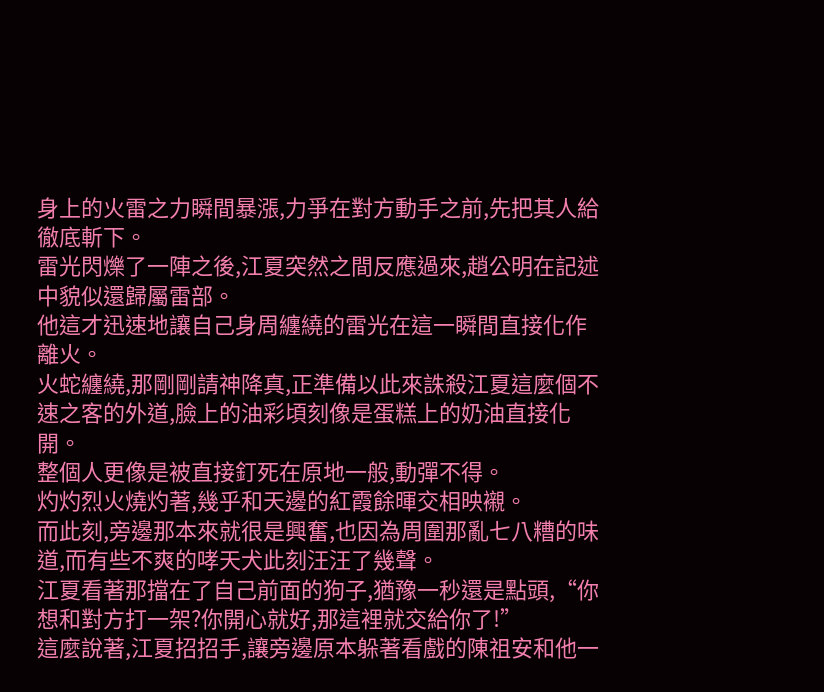身上的火雷之力瞬間暴漲,力爭在對方動手之前,先把其人給徹底斬下。
雷光閃爍了一陣之後,江夏突然之間反應過來,趙公明在記述中貌似還歸屬雷部。
他這才迅速地讓自己身周纏繞的雷光在這一瞬間直接化作離火。
火蛇纏繞,那剛剛請神降真,正準備以此來誅殺江夏這麼個不速之客的外道,臉上的油彩頃刻像是蛋糕上的奶油直接化開。
整個人更像是被直接釘死在原地一般,動彈不得。
灼灼烈火燒灼著,幾乎和天邊的紅霞餘暉交相映襯。
而此刻,旁邊那本來就很是興奮,也因為周圍那亂七八糟的味道,而有些不爽的哮天犬此刻汪汪了幾聲。
江夏看著那擋在了自己前面的狗子,猶豫一秒還是點頭,“你想和對方打一架?你開心就好,那這裡就交給你了!”
這麼說著,江夏招招手,讓旁邊原本躲著看戲的陳祖安和他一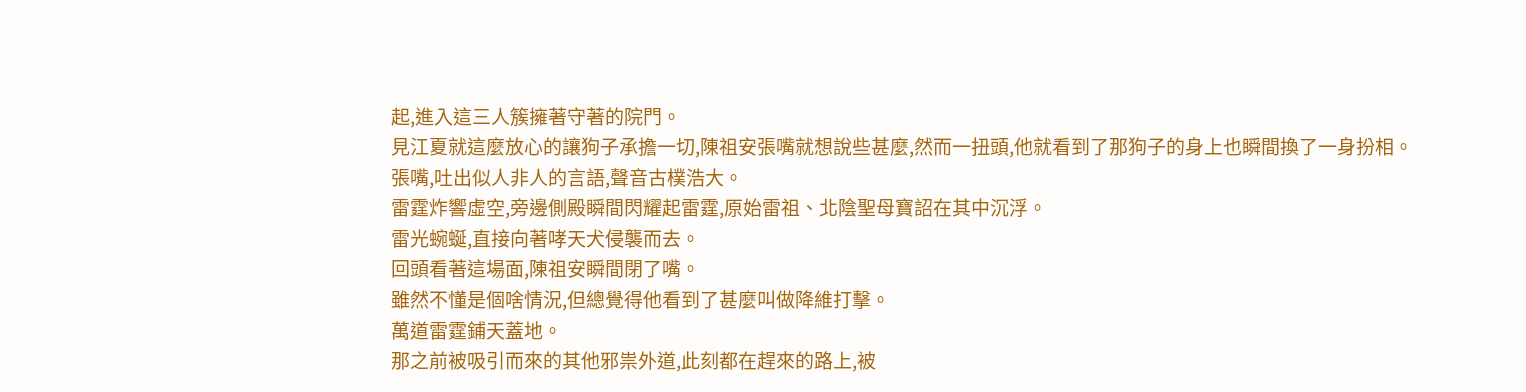起,進入這三人簇擁著守著的院門。
見江夏就這麼放心的讓狗子承擔一切,陳祖安張嘴就想說些甚麼,然而一扭頭,他就看到了那狗子的身上也瞬間換了一身扮相。
張嘴,吐出似人非人的言語,聲音古樸浩大。
雷霆炸響虛空,旁邊側殿瞬間閃耀起雷霆,原始雷祖、北陰聖母寶詔在其中沉浮。
雷光蜿蜒,直接向著哮天犬侵襲而去。
回頭看著這場面,陳祖安瞬間閉了嘴。
雖然不懂是個啥情況,但總覺得他看到了甚麼叫做降維打擊。
萬道雷霆鋪天蓋地。
那之前被吸引而來的其他邪祟外道,此刻都在趕來的路上,被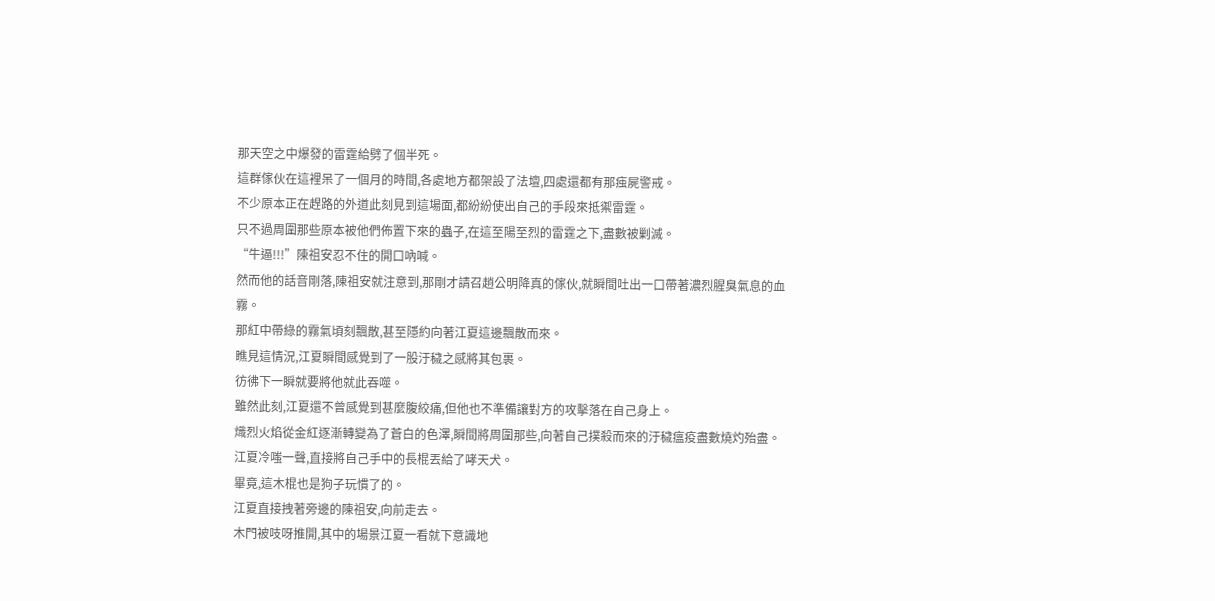那天空之中爆發的雷霆給劈了個半死。
這群傢伙在這裡呆了一個月的時間,各處地方都架設了法壇,四處還都有那痋屍警戒。
不少原本正在趕路的外道此刻見到這場面,都紛紛使出自己的手段來抵禦雷霆。
只不過周圍那些原本被他們佈置下來的蟲子,在這至陽至烈的雷霆之下,盡數被剿滅。
“牛逼!!!”陳祖安忍不住的開口吶喊。
然而他的話音剛落,陳祖安就注意到,那剛才請召趙公明降真的傢伙,就瞬間吐出一口帶著濃烈腥臭氣息的血霧。
那紅中帶綠的霧氣頃刻飄散,甚至隱約向著江夏這邊飄散而來。
瞧見這情況,江夏瞬間感覺到了一股汙穢之感將其包裹。
彷彿下一瞬就要將他就此吞噬。
雖然此刻,江夏還不曾感覺到甚麼腹絞痛,但他也不準備讓對方的攻擊落在自己身上。
熾烈火焰從金紅逐漸轉變為了蒼白的色澤,瞬間將周圍那些,向著自己撲殺而來的汙穢瘟疫盡數燒灼殆盡。
江夏冷嗤一聲,直接將自己手中的長棍丟給了哮天犬。
畢竟,這木棍也是狗子玩慣了的。
江夏直接拽著旁邊的陳祖安,向前走去。
木門被吱呀推開,其中的場景江夏一看就下意識地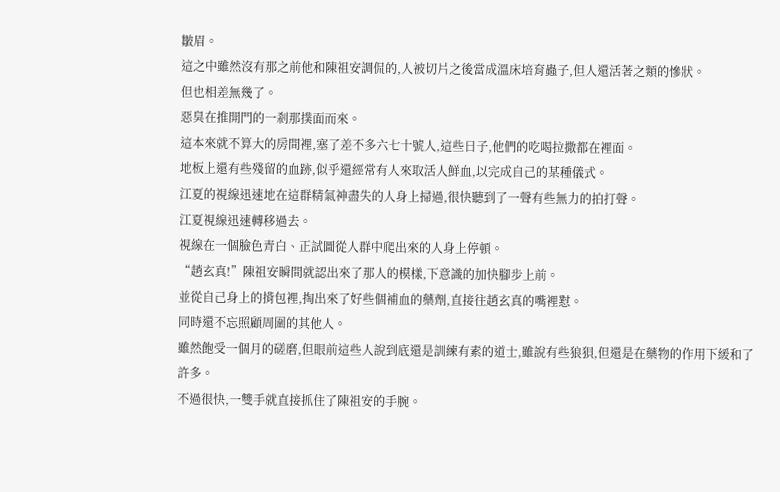皺眉。
這之中雖然沒有那之前他和陳祖安調侃的,人被切片之後當成溫床培育蟲子,但人還活著之類的慘狀。
但也相差無幾了。
惡臭在推開門的一剎那撲面而來。
這本來就不算大的房間裡,塞了差不多六七十號人,這些日子,他們的吃喝拉撒都在裡面。
地板上還有些殘留的血跡,似乎還經常有人來取活人鮮血,以完成自己的某種儀式。
江夏的視線迅速地在這群精氣神盡失的人身上掃過,很快聽到了一聲有些無力的拍打聲。
江夏視線迅速轉移過去。
視線在一個臉色青白、正試圖從人群中爬出來的人身上停頓。
“趙玄真!”陳祖安瞬間就認出來了那人的模樣,下意識的加快腳步上前。
並從自己身上的揹包裡,掏出來了好些個補血的藥劑,直接往趙玄真的嘴裡懟。
同時還不忘照顧周圍的其他人。
雖然飽受一個月的磋磨,但眼前這些人說到底還是訓練有素的道士,雖說有些狼狽,但還是在藥物的作用下緩和了許多。
不過很快,一雙手就直接抓住了陳祖安的手腕。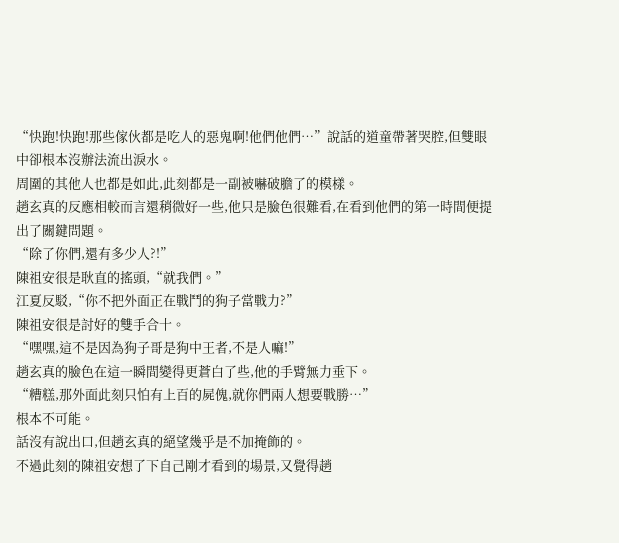“快跑!快跑!那些傢伙都是吃人的惡鬼啊!他們他們…”說話的道童帶著哭腔,但雙眼中卻根本沒辦法流出淚水。
周圍的其他人也都是如此,此刻都是一副被嚇破膽了的模樣。
趙玄真的反應相較而言還稍微好一些,他只是臉色很難看,在看到他們的第一時間便提出了關鍵問題。
“除了你們,還有多少人?!”
陳祖安很是耿直的搖頭,“就我們。”
江夏反駁,“你不把外面正在戰鬥的狗子當戰力?”
陳祖安很是討好的雙手合十。
“嘿嘿,這不是因為狗子哥是狗中王者,不是人嘛!”
趙玄真的臉色在這一瞬間變得更蒼白了些,他的手臂無力垂下。
“糟糕,那外面此刻只怕有上百的屍傀,就你們兩人想要戰勝…”
根本不可能。
話沒有說出口,但趙玄真的絕望幾乎是不加掩飾的。
不過此刻的陳祖安想了下自己剛才看到的場景,又覺得趙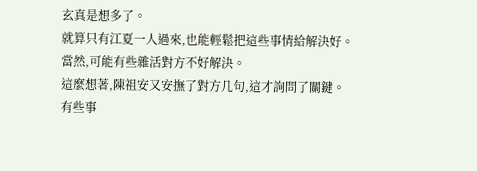玄真是想多了。
就算只有江夏一人過來,也能輕鬆把這些事情給解決好。
當然,可能有些雜活對方不好解決。
這麼想著,陳祖安又安撫了對方几句,這才詢問了關鍵。
有些事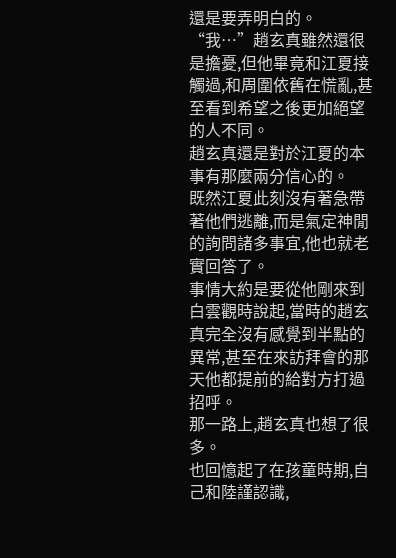還是要弄明白的。
“我…”趙玄真雖然還很是擔憂,但他畢竟和江夏接觸過,和周圍依舊在慌亂,甚至看到希望之後更加絕望的人不同。
趙玄真還是對於江夏的本事有那麼兩分信心的。
既然江夏此刻沒有著急帶著他們逃離,而是氣定神閒的詢問諸多事宜,他也就老實回答了。
事情大約是要從他剛來到白雲觀時說起,當時的趙玄真完全沒有感覺到半點的異常,甚至在來訪拜會的那天他都提前的給對方打過招呼。
那一路上,趙玄真也想了很多。
也回憶起了在孩童時期,自己和陸謹認識,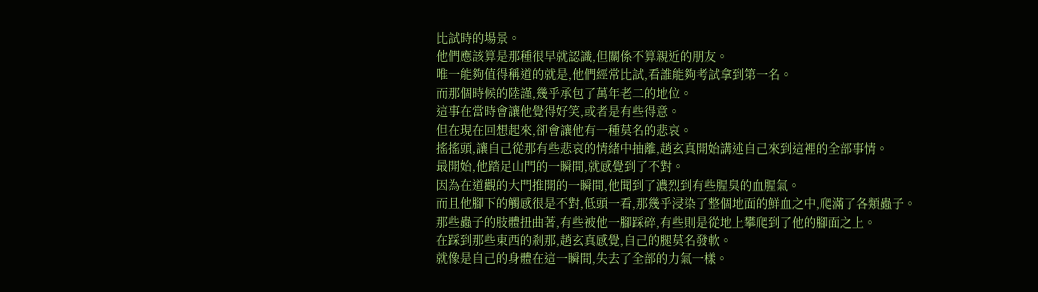比試時的場景。
他們應該算是那種很早就認識,但關係不算親近的朋友。
唯一能夠值得稱道的就是,他們經常比試,看誰能夠考試拿到第一名。
而那個時候的陸謹,幾乎承包了萬年老二的地位。
這事在當時會讓他覺得好笑,或者是有些得意。
但在現在回想起來,卻會讓他有一種莫名的悲哀。
搖搖頭,讓自己從那有些悲哀的情緒中抽離,趙玄真開始講述自己來到這裡的全部事情。
最開始,他踏足山門的一瞬間,就感覺到了不對。
因為在道觀的大門推開的一瞬間,他聞到了濃烈到有些腥臭的血腥氣。
而且他腳下的觸感很是不對,低頭一看,那幾乎浸染了整個地面的鮮血之中,爬滿了各類蟲子。
那些蟲子的肢體扭曲著,有些被他一腳踩碎,有些則是從地上攀爬到了他的腳面之上。
在踩到那些東西的剎那,趙玄真感覺,自己的腿莫名發軟。
就像是自己的身體在這一瞬間,失去了全部的力氣一樣。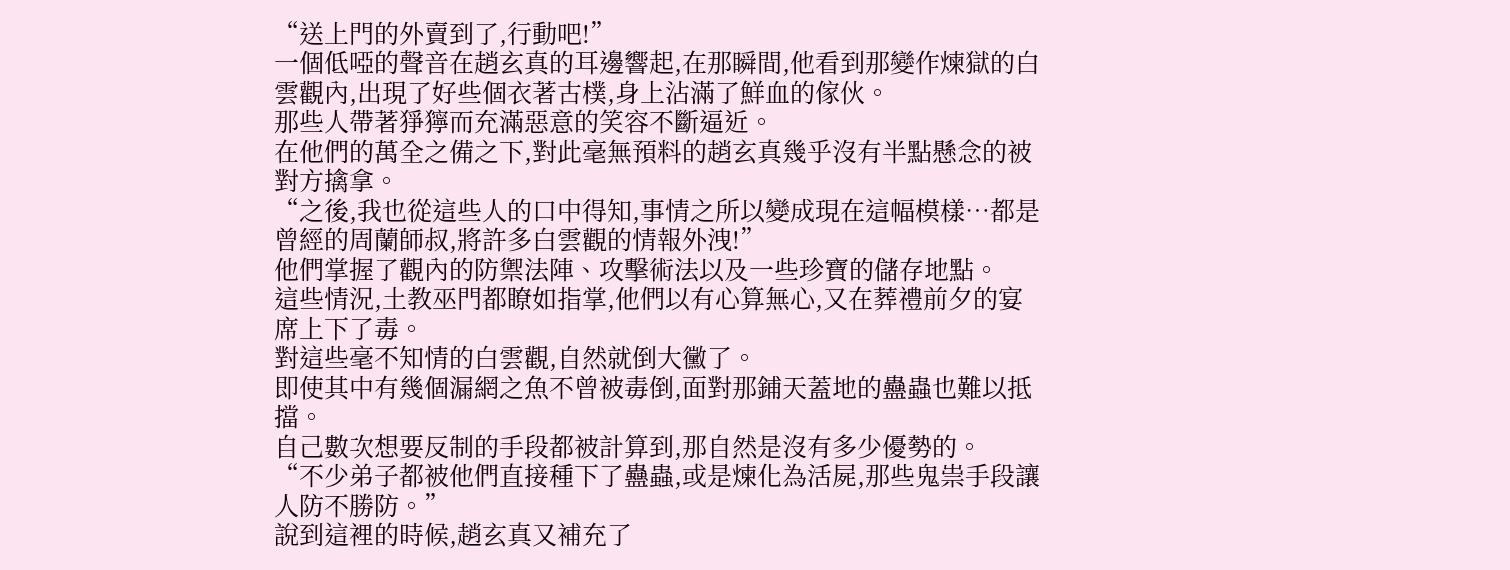“送上門的外賣到了,行動吧!”
一個低啞的聲音在趙玄真的耳邊響起,在那瞬間,他看到那變作煉獄的白雲觀內,出現了好些個衣著古樸,身上沾滿了鮮血的傢伙。
那些人帶著猙獰而充滿惡意的笑容不斷逼近。
在他們的萬全之備之下,對此毫無預料的趙玄真幾乎沒有半點懸念的被對方擒拿。
“之後,我也從這些人的口中得知,事情之所以變成現在這幅模樣…都是曾經的周蘭師叔,將許多白雲觀的情報外洩!”
他們掌握了觀內的防禦法陣、攻擊術法以及一些珍寶的儲存地點。
這些情況,土教巫門都瞭如指掌,他們以有心算無心,又在葬禮前夕的宴席上下了毒。
對這些毫不知情的白雲觀,自然就倒大黴了。
即使其中有幾個漏網之魚不曾被毒倒,面對那鋪天蓋地的蠱蟲也難以抵擋。
自己數次想要反制的手段都被計算到,那自然是沒有多少優勢的。
“不少弟子都被他們直接種下了蠱蟲,或是煉化為活屍,那些鬼祟手段讓人防不勝防。”
說到這裡的時候,趙玄真又補充了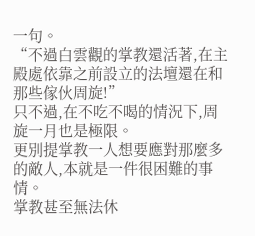一句。
“不過白雲觀的掌教還活著,在主殿處依靠之前設立的法壇還在和那些傢伙周旋!”
只不過,在不吃不喝的情況下,周旋一月也是極限。
更別提掌教一人想要應對那麼多的敵人,本就是一件很困難的事情。
掌教甚至無法休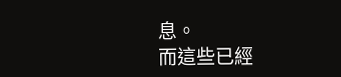息。
而這些已經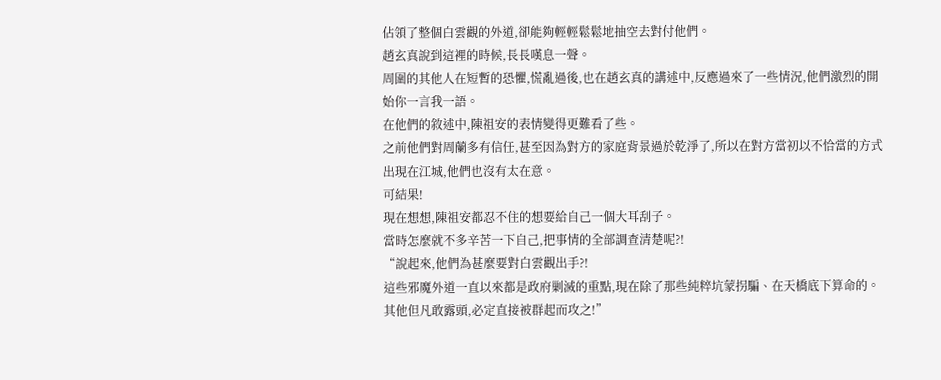佔領了整個白雲觀的外道,卻能夠輕輕鬆鬆地抽空去對付他們。
趙玄真說到這裡的時候,長長嘆息一聲。
周圍的其他人在短暫的恐懼,慌亂過後,也在趙玄真的講述中,反應過來了一些情況,他們激烈的開始你一言我一語。
在他們的敘述中,陳祖安的表情變得更難看了些。
之前他們對周蘭多有信任,甚至因為對方的家庭背景過於乾淨了,所以在對方當初以不恰當的方式出現在江城,他們也沒有太在意。
可結果!
現在想想,陳祖安都忍不住的想要給自己一個大耳刮子。
當時怎麼就不多辛苦一下自己,把事情的全部調查清楚呢?!
“說起來,他們為甚麼要對白雲觀出手?!
這些邪魔外道一直以來都是政府剿滅的重點,現在除了那些純粹坑蒙拐騙、在天橋底下算命的。
其他但凡敢露頭,必定直接被群起而攻之!”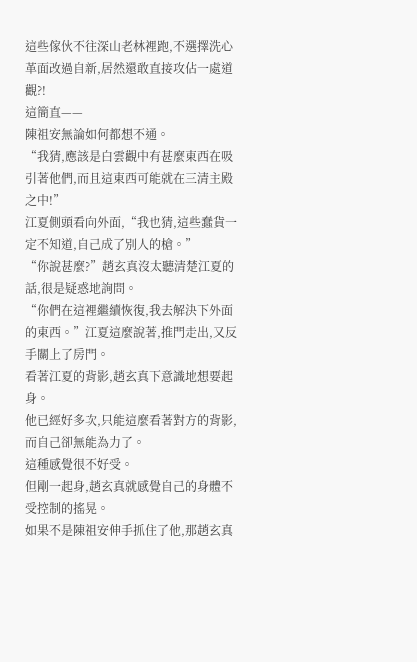這些傢伙不往深山老林裡跑,不選擇洗心革面改過自新,居然還敢直接攻佔一處道觀?!
這簡直——
陳祖安無論如何都想不通。
“我猜,應該是白雲觀中有甚麼東西在吸引著他們,而且這東西可能就在三清主殿之中!”
江夏側頭看向外面,“我也猜,這些蠢貨一定不知道,自己成了別人的槍。”
“你說甚麼?”趙玄真沒太聽清楚江夏的話,很是疑惑地詢問。
“你們在這裡繼續恢復,我去解決下外面的東西。”江夏這麼說著,推門走出,又反手關上了房門。
看著江夏的背影,趙玄真下意識地想要起身。
他已經好多次,只能這麼看著對方的背影,而自己卻無能為力了。
這種感覺很不好受。
但剛一起身,趙玄真就感覺自己的身體不受控制的搖晃。
如果不是陳祖安伸手抓住了他,那趙玄真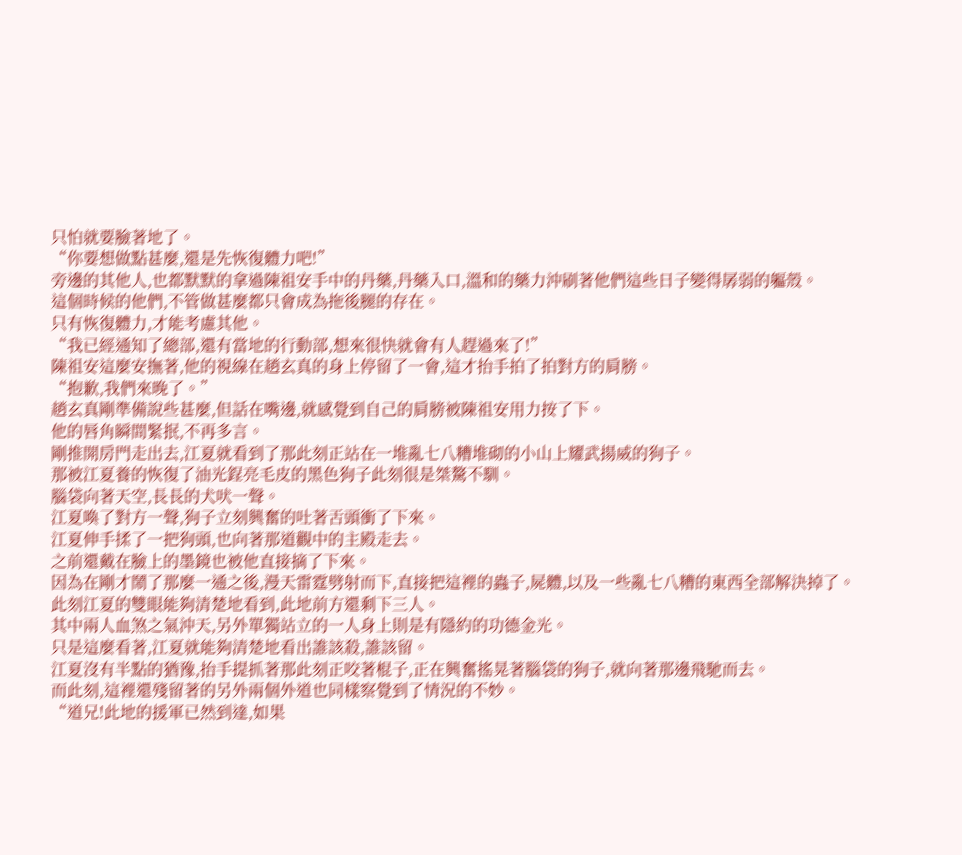只怕就要臉著地了。
“你要想做點甚麼,還是先恢復體力吧!”
旁邊的其他人,也都默默的拿過陳祖安手中的丹藥,丹藥入口,溫和的藥力沖刷著他們這些日子變得孱弱的軀殼。
這個時候的他們,不管做甚麼都只會成為拖後腿的存在。
只有恢復體力,才能考慮其他。
“我已經通知了總部,還有當地的行動部,想來很快就會有人趕過來了!”
陳祖安這麼安撫著,他的視線在趙玄真的身上停留了一會,這才抬手拍了拍對方的肩膀。
“抱歉,我們來晚了。”
趙玄真剛準備說些甚麼,但話在嘴邊,就感覺到自己的肩膀被陳祖安用力按了下。
他的唇角瞬間緊抿,不再多言。
剛推開房門走出去,江夏就看到了那此刻正站在一堆亂七八糟堆砌的小山上耀武揚威的狗子。
那被江夏養的恢復了油光鋥亮毛皮的黑色狗子此刻很是桀驁不馴。
腦袋向著天空,長長的犬吠一聲。
江夏喚了對方一聲,狗子立刻興奮的吐著舌頭衝了下來。
江夏伸手揉了一把狗頭,也向著那道觀中的主殿走去。
之前還戴在臉上的墨鏡也被他直接摘了下來。
因為在剛才鬧了那麼一通之後,漫天雷霆劈射而下,直接把這裡的蟲子,屍體,以及一些亂七八糟的東西全部解決掉了。
此刻江夏的雙眼能夠清楚地看到,此地前方還剩下三人。
其中兩人血煞之氣沖天,另外單獨站立的一人身上則是有隱約的功德金光。
只是這麼看著,江夏就能夠清楚地看出誰該殺,誰該留。
江夏沒有半點的猶豫,抬手提抓著那此刻正咬著棍子,正在興奮搖晃著腦袋的狗子,就向著那邊飛馳而去。
而此刻,這裡還殘留著的另外兩個外道也同樣察覺到了情況的不妙。
“道兄!此地的援軍已然到達,如果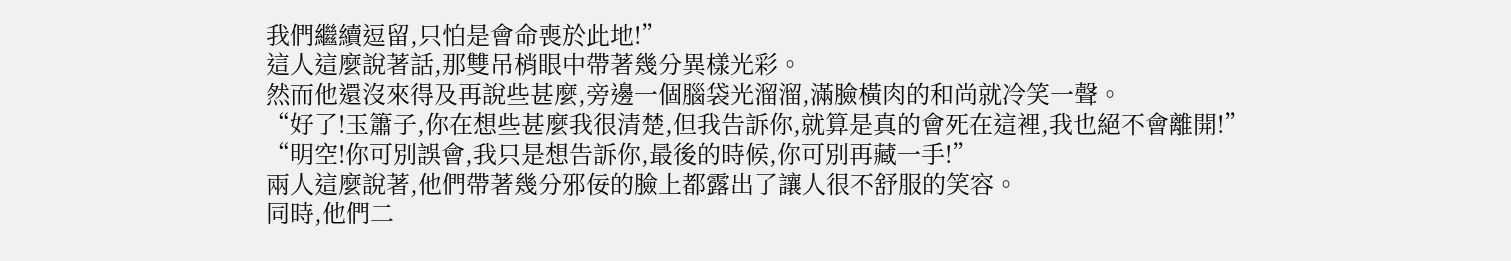我們繼續逗留,只怕是會命喪於此地!”
這人這麼說著話,那雙吊梢眼中帶著幾分異樣光彩。
然而他還沒來得及再說些甚麼,旁邊一個腦袋光溜溜,滿臉橫肉的和尚就冷笑一聲。
“好了!玉簫子,你在想些甚麼我很清楚,但我告訴你,就算是真的會死在這裡,我也絕不會離開!”
“明空!你可別誤會,我只是想告訴你,最後的時候,你可別再藏一手!”
兩人這麼說著,他們帶著幾分邪佞的臉上都露出了讓人很不舒服的笑容。
同時,他們二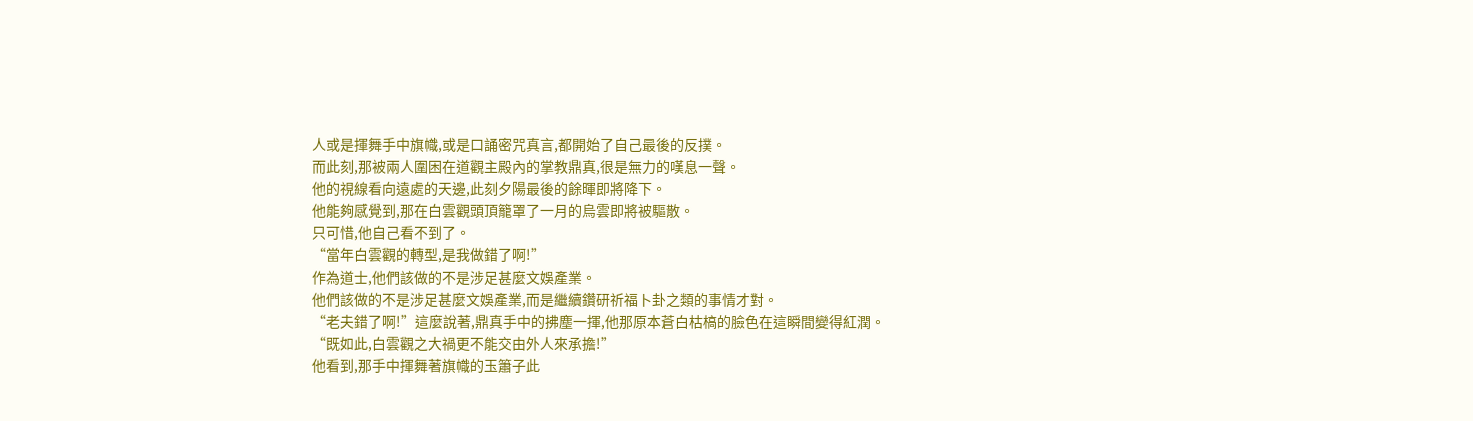人或是揮舞手中旗幟,或是口誦密咒真言,都開始了自己最後的反撲。
而此刻,那被兩人圍困在道觀主殿內的掌教鼎真,很是無力的嘆息一聲。
他的視線看向遠處的天邊,此刻夕陽最後的餘暉即將降下。
他能夠感覺到,那在白雲觀頭頂籠罩了一月的烏雲即將被驅散。
只可惜,他自己看不到了。
“當年白雲觀的轉型,是我做錯了啊!”
作為道士,他們該做的不是涉足甚麼文娛產業。
他們該做的不是涉足甚麼文娛產業,而是繼續鑽研祈福卜卦之類的事情才對。
“老夫錯了啊!”這麼說著,鼎真手中的拂塵一揮,他那原本蒼白枯槁的臉色在這瞬間變得紅潤。
“既如此,白雲觀之大禍更不能交由外人來承擔!”
他看到,那手中揮舞著旗幟的玉簫子此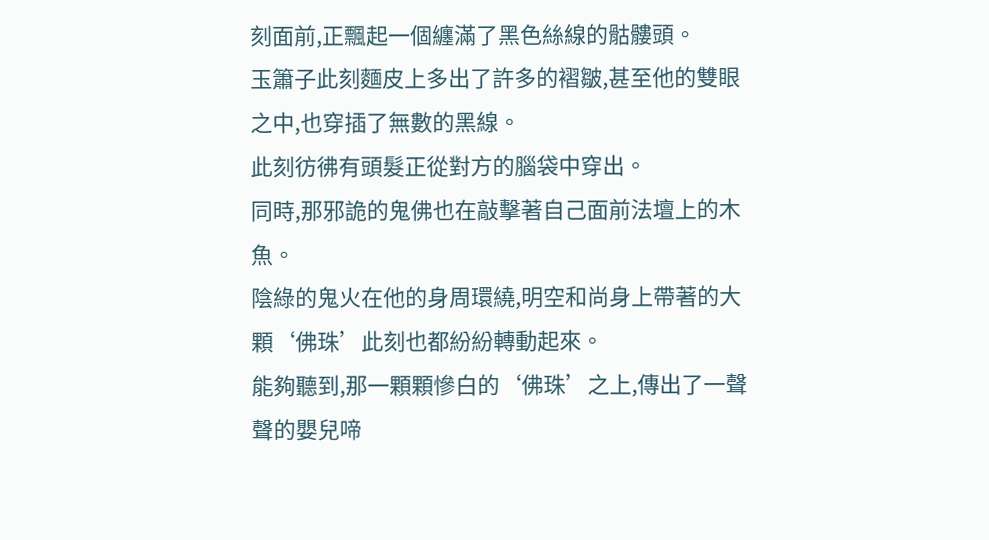刻面前,正飄起一個纏滿了黑色絲線的骷髏頭。
玉簫子此刻麵皮上多出了許多的褶皺,甚至他的雙眼之中,也穿插了無數的黑線。
此刻彷彿有頭髮正從對方的腦袋中穿出。
同時,那邪詭的鬼佛也在敲擊著自己面前法壇上的木魚。
陰綠的鬼火在他的身周環繞,明空和尚身上帶著的大顆‘佛珠’此刻也都紛紛轉動起來。
能夠聽到,那一顆顆慘白的‘佛珠’之上,傳出了一聲聲的嬰兒啼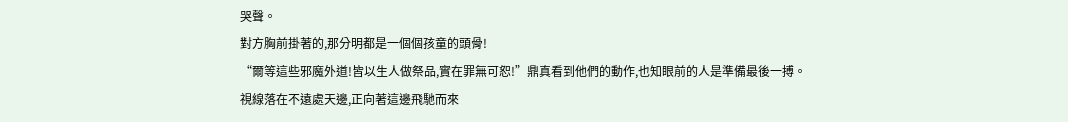哭聲。
對方胸前掛著的,那分明都是一個個孩童的頭骨!
“爾等這些邪魔外道!皆以生人做祭品,實在罪無可恕!”鼎真看到他們的動作,也知眼前的人是準備最後一搏。
視線落在不遠處天邊,正向著這邊飛馳而來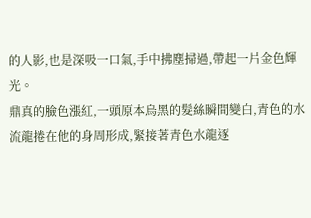的人影,也是深吸一口氣,手中拂塵掃過,帶起一片金色輝光。
鼎真的臉色漲紅,一頭原本烏黑的髮絲瞬間變白,青色的水流龍捲在他的身周形成,緊接著青色水龍逐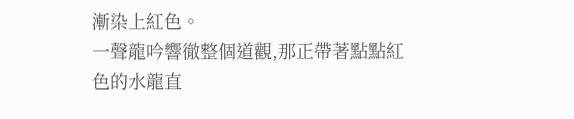漸染上紅色。
一聲龍吟響徹整個道觀,那正帶著點點紅色的水龍直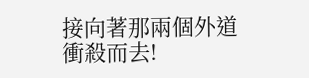接向著那兩個外道衝殺而去!